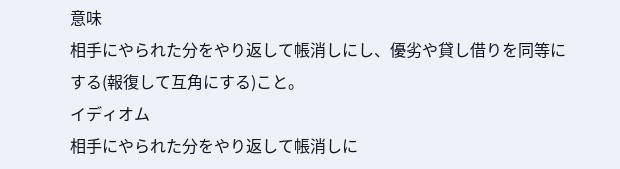意味
相手にやられた分をやり返して帳消しにし、優劣や貸し借りを同等にする(報復して互角にする)こと。
イディオム
相手にやられた分をやり返して帳消しに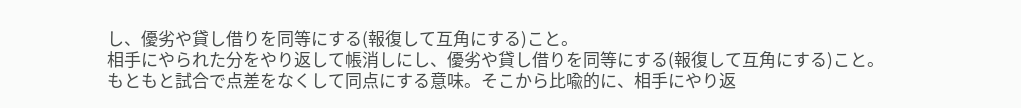し、優劣や貸し借りを同等にする(報復して互角にする)こと。
相手にやられた分をやり返して帳消しにし、優劣や貸し借りを同等にする(報復して互角にする)こと。
もともと試合で点差をなくして同点にする意味。そこから比喩的に、相手にやり返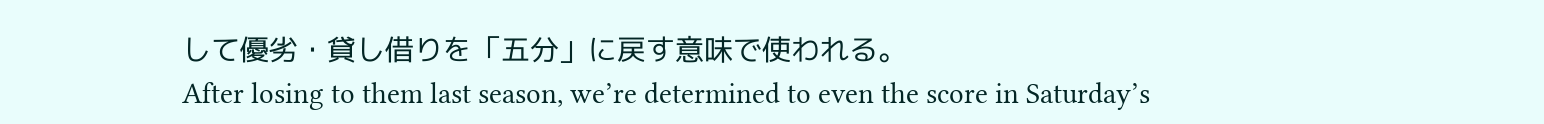して優劣・貸し借りを「五分」に戻す意味で使われる。
After losing to them last season, we’re determined to even the score in Saturday’s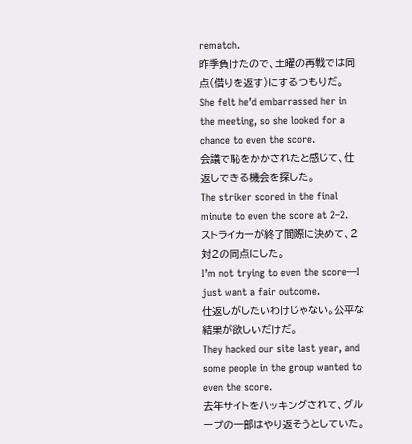rematch.
昨季負けたので、土曜の再戦では同点(借りを返す)にするつもりだ。
She felt he’d embarrassed her in the meeting, so she looked for a chance to even the score.
会議で恥をかかされたと感じて、仕返しできる機会を探した。
The striker scored in the final minute to even the score at 2–2.
ストライカーが終了間際に決めて、2対2の同点にした。
I’m not trying to even the score—I just want a fair outcome.
仕返しがしたいわけじゃない。公平な結果が欲しいだけだ。
They hacked our site last year, and some people in the group wanted to even the score.
去年サイトをハッキングされて、グループの一部はやり返そうとしていた。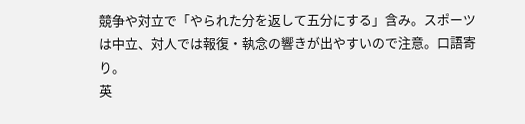競争や対立で「やられた分を返して五分にする」含み。スポーツは中立、対人では報復・執念の響きが出やすいので注意。口語寄り。
英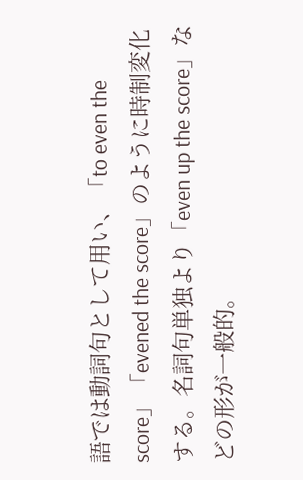語では動詞句として用い、「to even the score」「evened the score」のように時制変化する。名詞句単独より「even up the score」などの形が一般的。